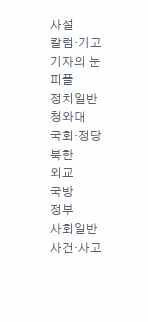사설
칼럼·기고
기자의 눈
피플
정치일반
청와대
국회·정당
북한
외교
국방
정부
사회일반
사건·사고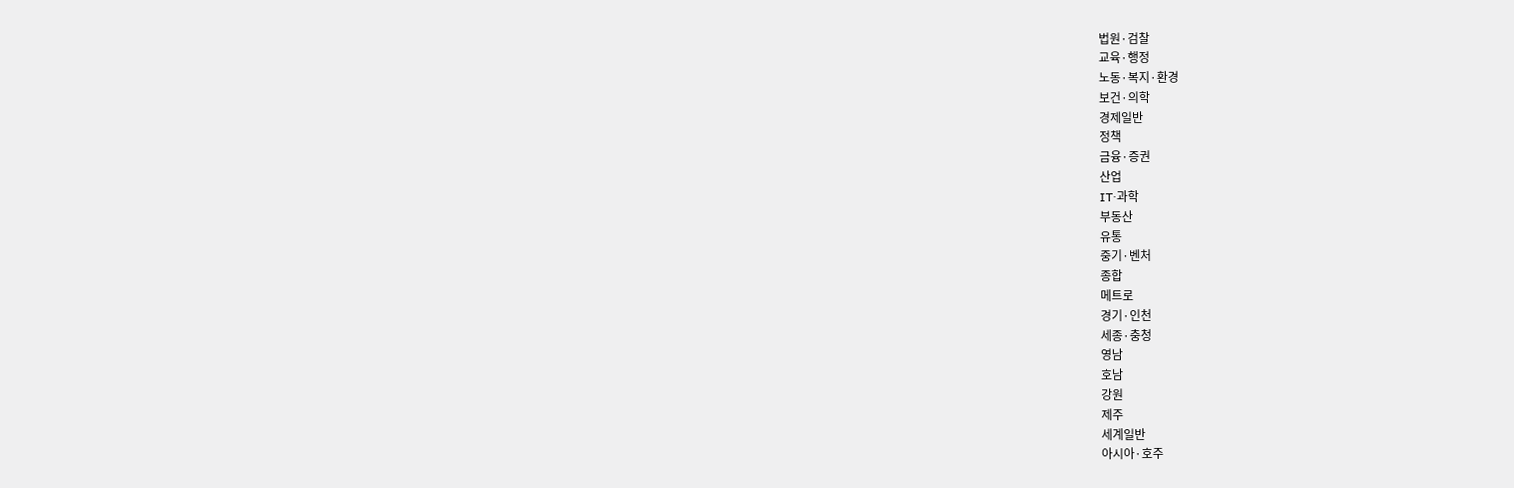법원·검찰
교육·행정
노동·복지·환경
보건·의학
경제일반
정책
금융·증권
산업
IT·과학
부동산
유통
중기·벤처
종합
메트로
경기·인천
세종·충청
영남
호남
강원
제주
세계일반
아시아·호주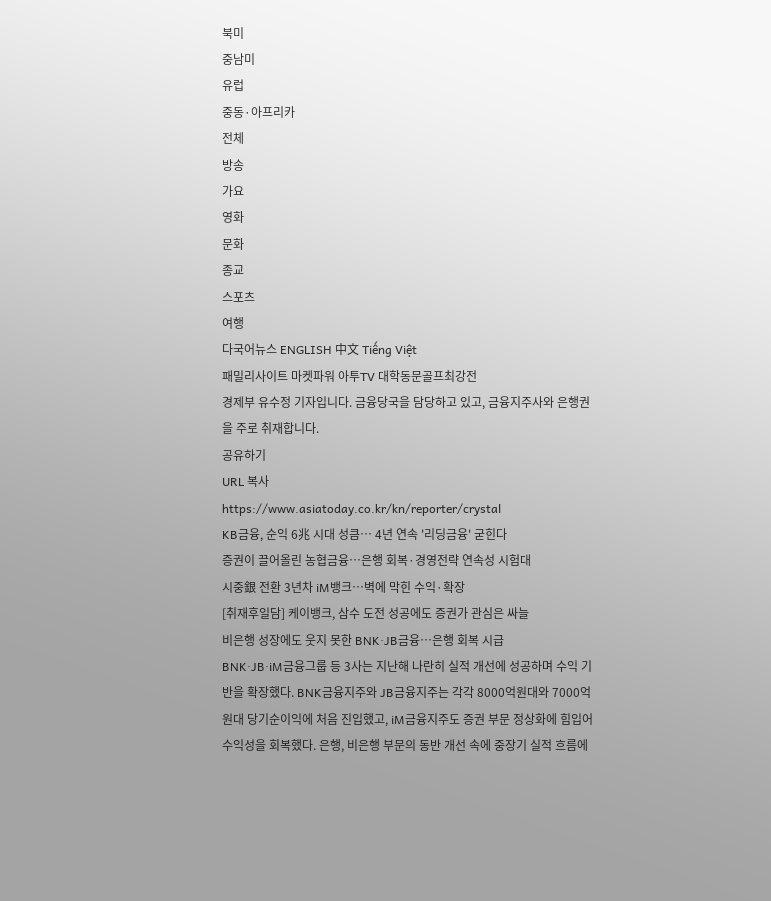북미
중남미
유럽
중동·아프리카
전체
방송
가요
영화
문화
종교
스포츠
여행
다국어뉴스 ENGLISH 中文 Tiếng Việt
패밀리사이트 마켓파워 아투TV 대학동문골프최강전
경제부 유수정 기자입니다. 금융당국을 담당하고 있고, 금융지주사와 은행권을 주로 취재합니다.
공유하기
URL 복사
https://www.asiatoday.co.kr/kn/reporter/crystal
KB금융, 순익 6兆 시대 성큼… 4년 연속 '리딩금융' 굳힌다
증권이 끌어올린 농협금융…은행 회복·경영전략 연속성 시험대
시중銀 전환 3년차 iM뱅크…벽에 막힌 수익·확장
[취재후일담] 케이뱅크, 삼수 도전 성공에도 증권가 관심은 싸늘
비은행 성장에도 웃지 못한 BNK·JB금융…은행 회복 시급
BNK·JB·iM금융그룹 등 3사는 지난해 나란히 실적 개선에 성공하며 수익 기반을 확장했다. BNK금융지주와 JB금융지주는 각각 8000억원대와 7000억원대 당기순이익에 처음 진입했고, iM금융지주도 증권 부문 정상화에 힘입어 수익성을 회복했다. 은행, 비은행 부문의 동반 개선 속에 중장기 실적 흐름에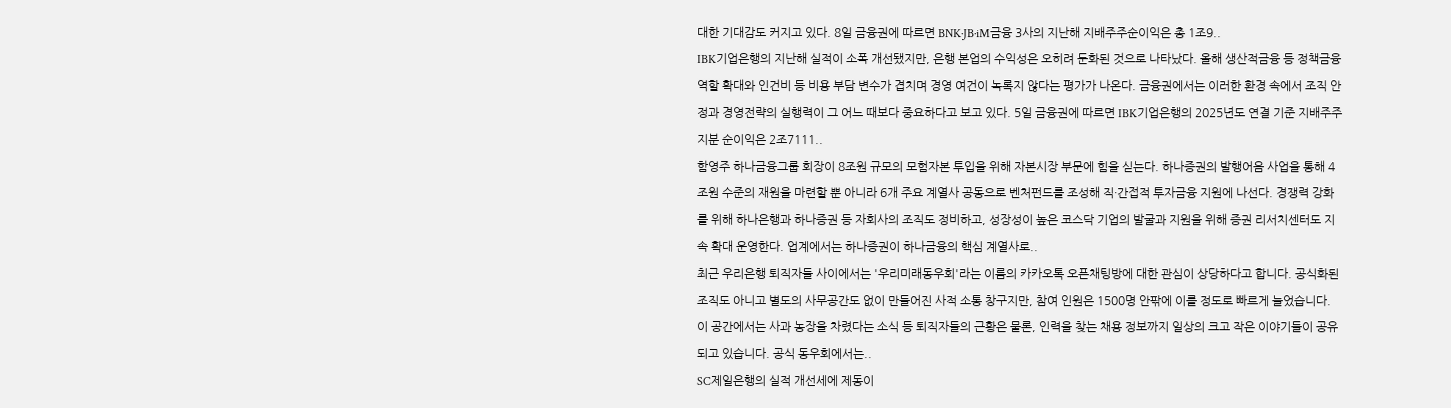대한 기대감도 커지고 있다. 8일 금융권에 따르면 BNK·JB·iM금융 3사의 지난해 지배주주순이익은 총 1조9..
IBK기업은행의 지난해 실적이 소폭 개선됐지만, 은행 본업의 수익성은 오히려 둔화된 것으로 나타났다. 올해 생산적금융 등 정책금융 역할 확대와 인건비 등 비용 부담 변수가 겹치며 경영 여건이 녹록지 않다는 평가가 나온다. 금융권에서는 이러한 환경 속에서 조직 안정과 경영전략의 실행력이 그 어느 때보다 중요하다고 보고 있다. 5일 금융권에 따르면 IBK기업은행의 2025년도 연결 기준 지배주주지분 순이익은 2조7111..
함영주 하나금융그룹 회장이 8조원 규모의 모험자본 투입을 위해 자본시장 부문에 힘을 싣는다. 하나증권의 발행어음 사업을 통해 4조원 수준의 재원을 마련할 뿐 아니라 6개 주요 계열사 공동으로 벤처펀드를 조성해 직·간접적 투자금융 지원에 나선다. 경쟁력 강화를 위해 하나은행과 하나증권 등 자회사의 조직도 정비하고, 성장성이 높은 코스닥 기업의 발굴과 지원을 위해 증권 리서치센터도 지속 확대 운영한다. 업계에서는 하나증권이 하나금융의 핵심 계열사로..
최근 우리은행 퇴직자들 사이에서는 '우리미래동우회'라는 이름의 카카오톡 오픈채팅방에 대한 관심이 상당하다고 합니다. 공식화된 조직도 아니고 별도의 사무공간도 없이 만들어진 사적 소통 창구지만, 참여 인원은 1500명 안팎에 이를 정도로 빠르게 늘었습니다. 이 공간에서는 사과 농장을 차렸다는 소식 등 퇴직자들의 근황은 물론, 인력을 찾는 채용 정보까지 일상의 크고 작은 이야기들이 공유되고 있습니다. 공식 동우회에서는..
SC제일은행의 실적 개선세에 제동이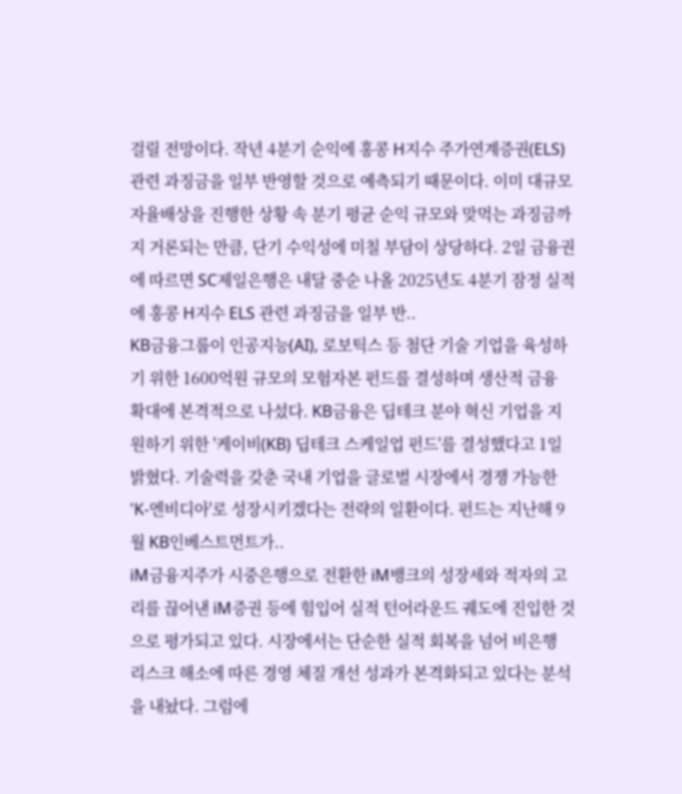걸릴 전망이다. 작년 4분기 순익에 홍콩 H지수 주가연계증권(ELS) 관련 과징금을 일부 반영할 것으로 예측되기 때문이다. 이미 대규모 자율배상을 진행한 상황 속 분기 평균 순익 규모와 맞먹는 과징금까지 거론되는 만큼, 단기 수익성에 미칠 부담이 상당하다. 2일 금융권에 따르면 SC제일은행은 내달 중순 나올 2025년도 4분기 잠정 실적에 홍콩 H지수 ELS 관련 과징금을 일부 반..
KB금융그룹이 인공지능(AI), 로보틱스 등 첨단 기술 기업을 육성하기 위한 1600억원 규모의 모험자본 펀드를 결성하며 생산적 금융 확대에 본격적으로 나섰다. KB금융은 딥테크 분야 혁신 기업을 지원하기 위한 '케이비(KB) 딥테크 스케일업 펀드'를 결성했다고 1일 밝혔다. 기술력을 갖춘 국내 기업을 글로벌 시장에서 경쟁 가능한 'K-엔비디아'로 성장시키겠다는 전략의 일환이다. 펀드는 지난해 9월 KB인베스트먼트가..
iM금융지주가 시중은행으로 전환한 iM뱅크의 성장세와 적자의 고리를 끊어낸 iM증권 등에 힘입어 실적 턴어라운드 궤도에 진입한 것으로 평가되고 있다. 시장에서는 단순한 실적 회복을 넘어 비은행 리스크 해소에 따른 경영 체질 개선 성과가 본격화되고 있다는 분석을 내놨다. 그럼에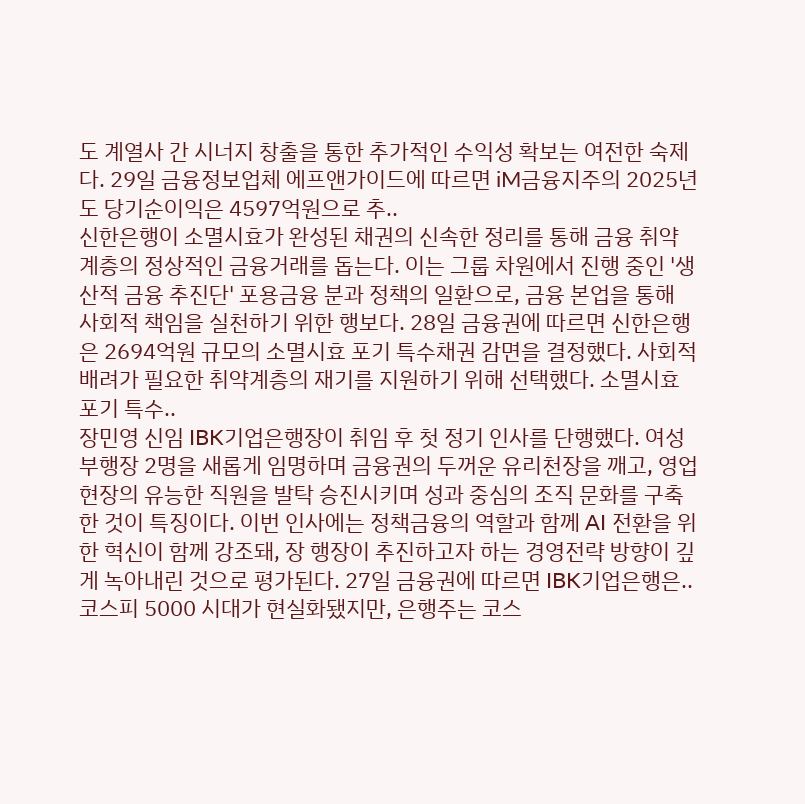도 계열사 간 시너지 창출을 통한 추가적인 수익성 확보는 여전한 숙제다. 29일 금융정보업체 에프앤가이드에 따르면 iM금융지주의 2025년도 당기순이익은 4597억원으로 추..
신한은행이 소멸시효가 완성된 채권의 신속한 정리를 통해 금융 취약계층의 정상적인 금융거래를 돕는다. 이는 그룹 차원에서 진행 중인 '생산적 금융 추진단' 포용금융 분과 정책의 일환으로, 금융 본업을 통해 사회적 책임을 실천하기 위한 행보다. 28일 금융권에 따르면 신한은행은 2694억원 규모의 소멸시효 포기 특수채권 감면을 결정했다. 사회적 배려가 필요한 취약계층의 재기를 지원하기 위해 선택했다. 소멸시효 포기 특수..
장민영 신임 IBK기업은행장이 취임 후 첫 정기 인사를 단행했다. 여성 부행장 2명을 새롭게 임명하며 금융권의 두꺼운 유리천장을 깨고, 영업 현장의 유능한 직원을 발탁 승진시키며 성과 중심의 조직 문화를 구축한 것이 특징이다. 이번 인사에는 정책금융의 역할과 함께 AI 전환을 위한 혁신이 함께 강조돼, 장 행장이 추진하고자 하는 경영전략 방향이 깊게 녹아내린 것으로 평가된다. 27일 금융권에 따르면 IBK기업은행은..
코스피 5000 시대가 현실화됐지만, 은행주는 코스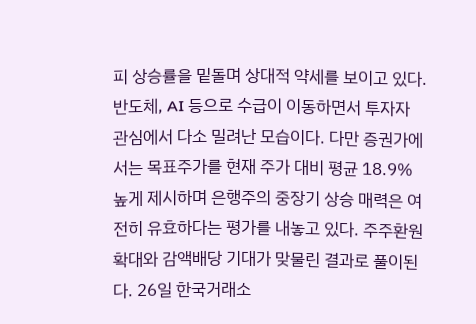피 상승률을 밑돌며 상대적 약세를 보이고 있다. 반도체, AI 등으로 수급이 이동하면서 투자자 관심에서 다소 밀려난 모습이다. 다만 증권가에서는 목표주가를 현재 주가 대비 평균 18.9% 높게 제시하며 은행주의 중장기 상승 매력은 여전히 유효하다는 평가를 내놓고 있다. 주주환원 확대와 감액배당 기대가 맞물린 결과로 풀이된다. 26일 한국거래소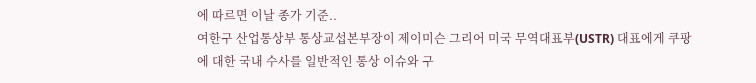에 따르면 이날 종가 기준..
여한구 산업통상부 통상교섭본부장이 제이미슨 그리어 미국 무역대표부(USTR) 대표에게 쿠팡에 대한 국내 수사를 일반적인 통상 이슈와 구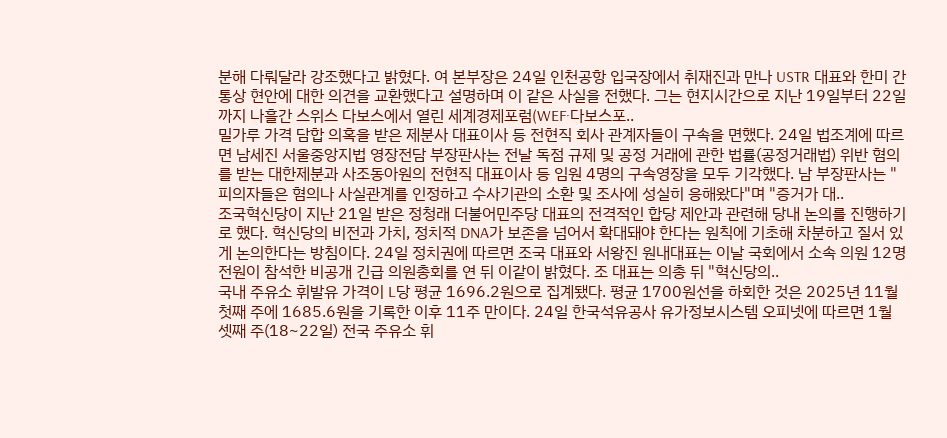분해 다뤄달라 강조했다고 밝혔다. 여 본부장은 24일 인천공항 입국장에서 취재진과 만나 USTR 대표와 한미 간 통상 현안에 대한 의견을 교환했다고 설명하며 이 같은 사실을 전했다. 그는 현지시간으로 지난 19일부터 22일까지 나흘간 스위스 다보스에서 열린 세계경제포럼(WEF·다보스포..
밀가루 가격 담합 의혹을 받은 제분사 대표이사 등 전현직 회사 관계자들이 구속을 면했다. 24일 법조계에 따르면 남세진 서울중앙지법 영장전담 부장판사는 전날 독점 규제 및 공정 거래에 관한 법률(공정거래법) 위반 혐의를 받는 대한제분과 사조동아원의 전현직 대표이사 등 임원 4명의 구속영장을 모두 기각했다. 남 부장판사는 "피의자들은 혐의나 사실관계를 인정하고 수사기관의 소환 및 조사에 성실히 응해왔다"며 "증거가 대..
조국혁신당이 지난 21일 받은 정청래 더불어민주당 대표의 전격적인 합당 제안과 관련해 당내 논의를 진행하기로 했다. 혁신당의 비전과 가치, 정치적 DNA가 보존을 넘어서 확대돼야 한다는 원칙에 기초해 차분하고 질서 있게 논의한다는 방침이다. 24일 정치권에 따르면 조국 대표와 서왕진 원내대표는 이날 국회에서 소속 의원 12명 전원이 참석한 비공개 긴급 의원총회를 연 뒤 이같이 밝혔다. 조 대표는 의총 뒤 "혁신당의..
국내 주유소 휘발유 가격이 L당 평균 1696.2원으로 집계됐다. 평균 1700원선을 하회한 것은 2025년 11월 첫째 주에 1685.6원을 기록한 이후 11주 만이다. 24일 한국석유공사 유가정보시스템 오피넷에 따르면 1월 셋째 주(18~22일) 전국 주유소 휘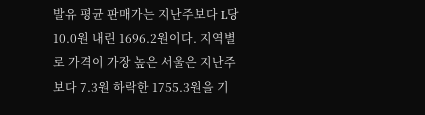발유 평균 판매가는 지난주보다 L당 10.0원 내린 1696.2원이다. 지역별로 가격이 가장 높은 서울은 지난주보다 7.3원 하락한 1755.3원을 기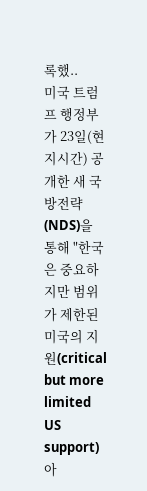록했..
미국 트럼프 행정부가 23일(현지시간) 공개한 새 국방전략(NDS)을 통해 "한국은 중요하지만 범위가 제한된 미국의 지원(critical but more limited US support) 아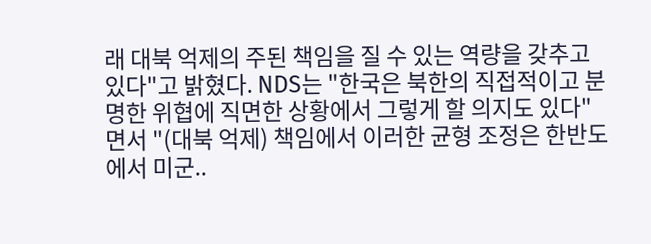래 대북 억제의 주된 책임을 질 수 있는 역량을 갖추고 있다"고 밝혔다. NDS는 "한국은 북한의 직접적이고 분명한 위협에 직면한 상황에서 그렇게 할 의지도 있다"면서 "(대북 억제) 책임에서 이러한 균형 조정은 한반도에서 미군..